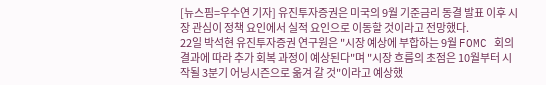[뉴스핌=우수연 기자] 유진투자증권은 미국의 9월 기준금리 동결 발표 이후 시장 관심이 정책 요인에서 실적 요인으로 이동할 것이라고 전망했다.
22일 박석현 유진투자증권 연구원은 "시장 예상에 부합하는 9월 FOMC 회의 결과에 따라 추가 회복 과정이 예상된다"며 "시장 흐름의 초점은 10월부터 시작될 3분기 어닝시즌으로 옮겨 갈 것"이라고 예상했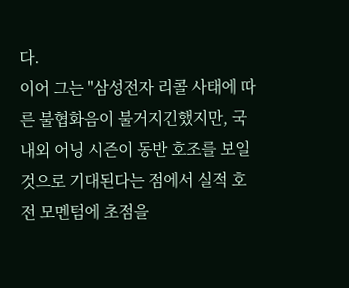다.
이어 그는 "삼성전자 리콜 사태에 따른 불협화음이 불거지긴했지만, 국내외 어닝 시즌이 동반 호조를 보일 것으로 기대된다는 점에서 실적 호전 모멘텀에 초점을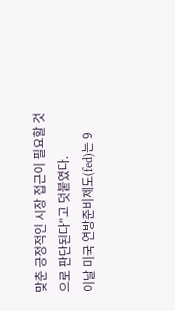맞춘 긍정적인 시장 접근이 필요할 것으로 판단된다"고 덧붙였다.
이날 미국 연방준비제도(fed)는 9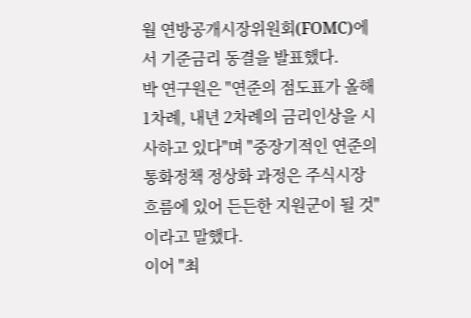월 연방공개시장위원회(FOMC)에서 기준금리 동결을 발표했다.
박 연구원은 "연준의 점도표가 올해 1차례, 내년 2차례의 금리인상을 시사하고 있다"며 "중장기적인 연준의 통화정책 정상화 과정은 주식시장 흐름에 있어 든든한 지원군이 될 것"이라고 말했다.
이어 "최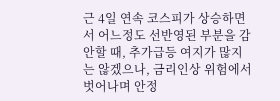근 4일 연속 코스피가 상승하면서 어느정도 선반영된 부분을 감안할 때, 추가급등 여지가 많지는 않겠으나, 금리인상 위험에서 벗어나며 안정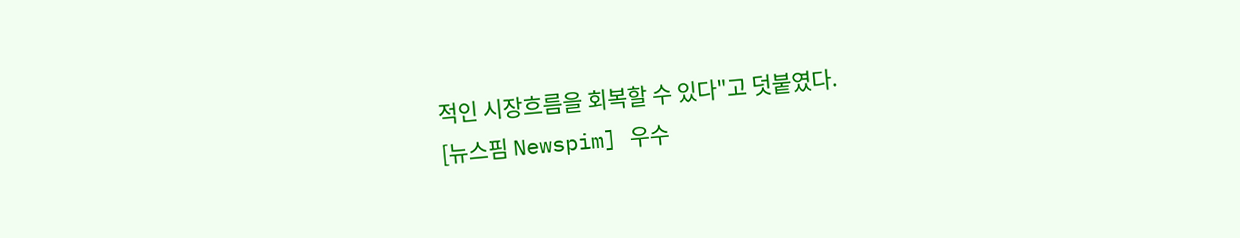적인 시장흐름을 회복할 수 있다"고 덧붙였다.
[뉴스핌 Newspim] 우수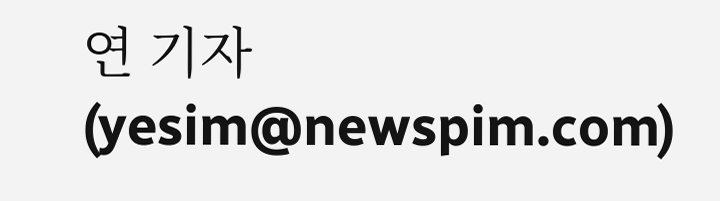연 기자 (yesim@newspim.com)